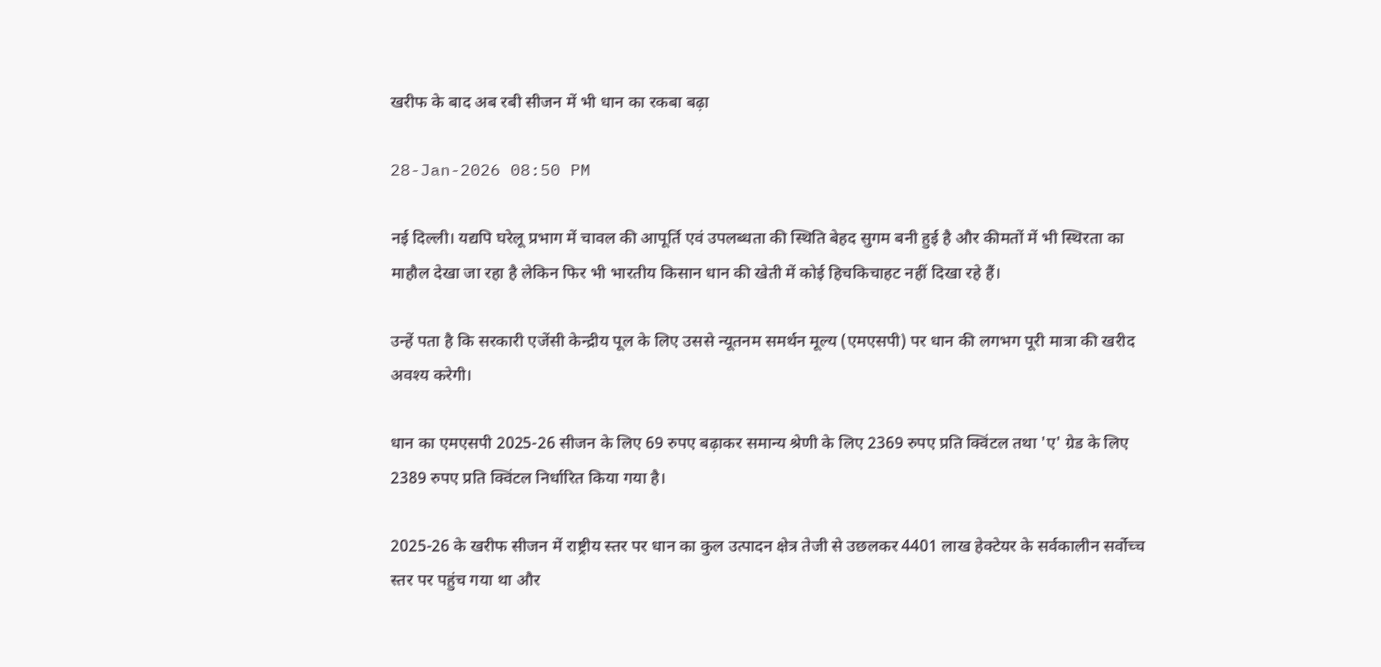खरीफ के बाद अब रबी सीजन में भी धान का रकबा बढ़ा

28-Jan-2026 08:50 PM

नई दिल्ली। यद्यपि घरेलू प्रभाग में चावल की आपूर्ति एवं उपलब्धता की स्थिति बेहद सुगम बनी हुई है और कीमतों में भी स्थिरता का माहौल देखा जा रहा है लेकिन फिर भी भारतीय किसान धान की खेती में कोई हिचकिचाहट नहीं दिखा रहे हैं।

उन्हें पता है कि सरकारी एजेंसी केन्द्रीय पूल के लिए उससे न्यूतनम समर्थन मूल्य (एमएसपी) पर धान की लगभग पूरी मात्रा की खरीद अवश्य करेगी।

धान का एमएसपी 2025-26 सीजन के लिए 69 रुपए बढ़ाकर समान्य श्रेणी के लिए 2369 रुपए प्रति क्विंटल तथा 'ए' ग्रेड के लिए 2389 रुपए प्रति क्विंटल निर्धारित किया गया है।

2025-26 के खरीफ सीजन में राष्ट्रीय स्तर पर धान का कुल उत्पादन क्षेत्र तेजी से उछलकर 4401 लाख हेक्टेयर के सर्वकालीन सर्वोच्च स्तर पर पहुंच गया था और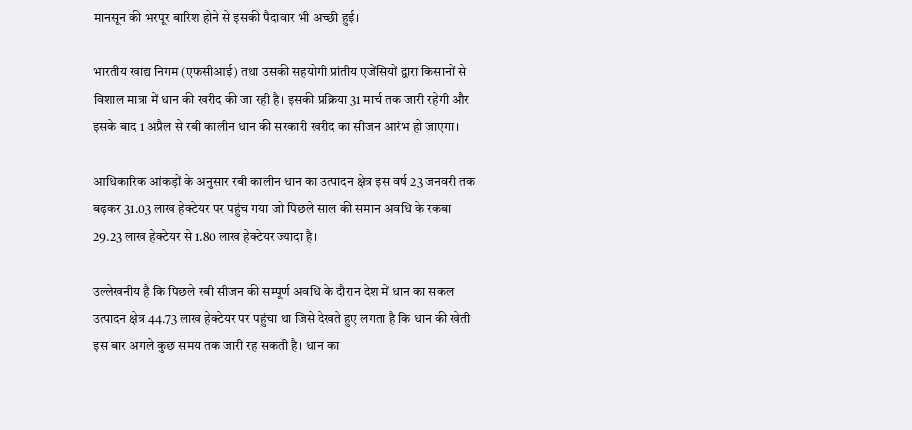मानसून की भरपूर बारिश होने से इसकी पैदावार भी अच्छी हुई।

भारतीय खाद्य निगम (एफसीआई) तथा उसकी सहयोगी प्रांतीय एजेंसियों द्वारा किसानों से विशाल मात्रा में धान की खरीद की जा रही है। इसकी प्रक्रिया 31 मार्च तक जारी रहेगी और इसके बाद 1 अप्रैल से रबी कालीन धान की सरकारी खरीद का सीजन आरंभ हो जाएगा।

आधिकारिक आंकड़ों के अनुसार रबी कालीन धान का उत्पादन क्षेत्र इस वर्ष 23 जनवरी तक बढ़कर 31.03 लाख हेक्टेयर पर पहुंच गया जो पिछले साल की समान अवधि के रकबा 29.23 लाख हेक्टेयर से 1.80 लाख हेक्टेयर ज्यादा है।

उल्लेखनीय है कि पिछले रबी सीजन की सम्पूर्ण अवधि के दौरान देश में धान का सकल उत्पादन क्षेत्र 44.73 लाख हेक्टेयर पर पहुंचा था जिसे देखते हुए लगता है कि धान की खेती इस बार अगले कुछ समय तक जारी रह सकती है। धान का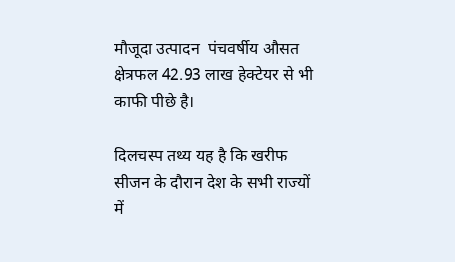मौजूदा उत्पादन  पंचवर्षीय औसत क्षेत्रफल 42.93 लाख हेक्टेयर से भी काफी पीछे है।

दिलचस्प तथ्य यह है कि खरीफ सीजन के दौरान देश के सभी राज्यों में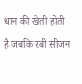धान की खेती होती है जबकि रबी सीजन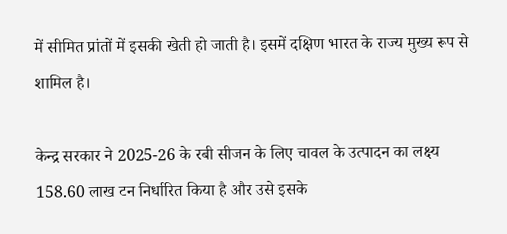में सीमित प्रांतों में इसकी खेती हो जाती है। इसमें दक्षिण भारत के राज्य मुख्य रूप से शामिल है।

केन्द्र सरकार ने 2025-26 के रबी सीजन के लिए चावल के उत्पादन का लक्ष्य 158.60 लाख टन निर्धारित किया है और उसे इसके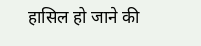हासिल हो जाने की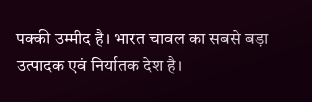पक्की उम्मीद है। भारत चावल का सबसे बड़ा उत्पादक एवं निर्यातक देश है।